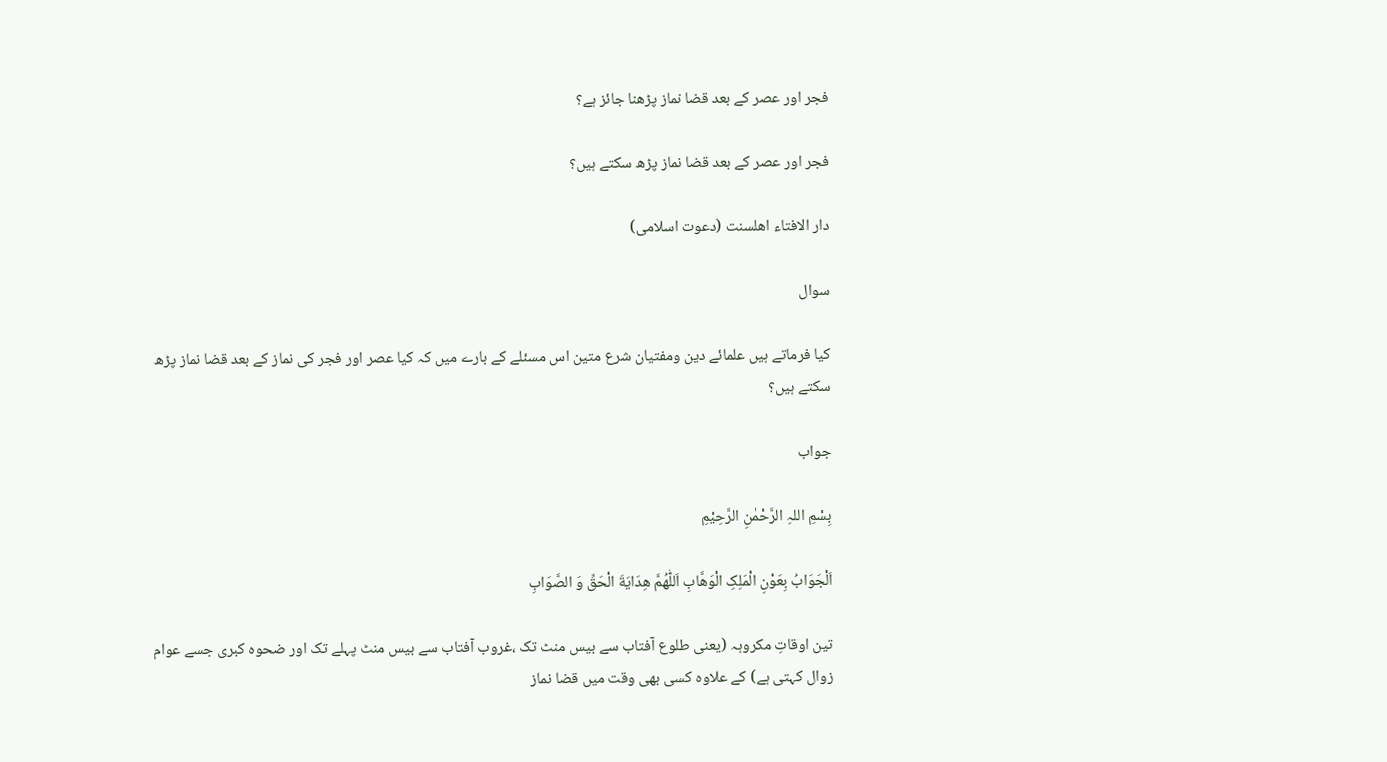فجر اور عصر کے بعد قضا نماز پڑھنا جائز ہے؟

فجر اور عصر کے بعد قضا نماز پڑھ سکتے ہیں؟

دار الافتاء اھلسنت (دعوت اسلامی)

سوال

کیا فرماتے ہیں علمائے دین ومفتیان شرع متین اس مسئلے کے بارے میں کہ کیا عصر اور فجر کی نماز کے بعد قضا نماز پڑھ سکتے ہیں؟

جواب

بِسْمِ اللہِ الرَّحْمٰنِ الرَّحِيْمِ

اَلْجَوَابُ بِعَوْنِ الْمَلِکِ الْوَھَّابِ اَللّٰھُمَّ ھِدَايَةَ الْحَقِّ وَ الصَّوَابِ

تین اوقاتِ مکروہہ (یعنی طلوع آفتاب سے بیس منٹ تک ،غروب آفتاب سے بیس منٹ پہلے تک اور ضحوہ کبری جسے عوام زوال کہتی ہے) کے علاوہ کسی بھی وقت میں قضا نماز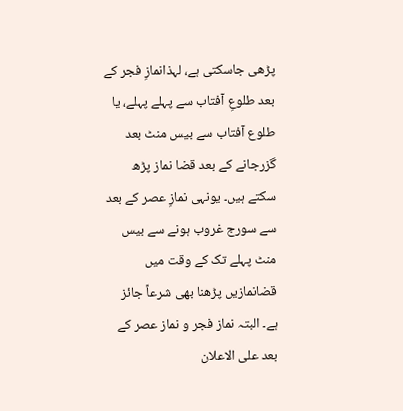پڑھی جاسکتی ہے، لہذانمازِ فجر کے بعد طلوعِ آفتاب سے پہلے پہلے، یا طلوع آفتاب سے بیس منٹ بعد گزرجانے کے بعد قضا نماز پڑھ سکتے ہیں۔ یونہی نمازِ عصر کے بعد سے سورج غروب ہونے سے بیس منٹ پہلے تک کے وقت میں قضانمازیں پڑھنا بھی شرعاً جائز ہے۔ البتہ نماز فجر و نماز عصر کے بعد علی الاعلان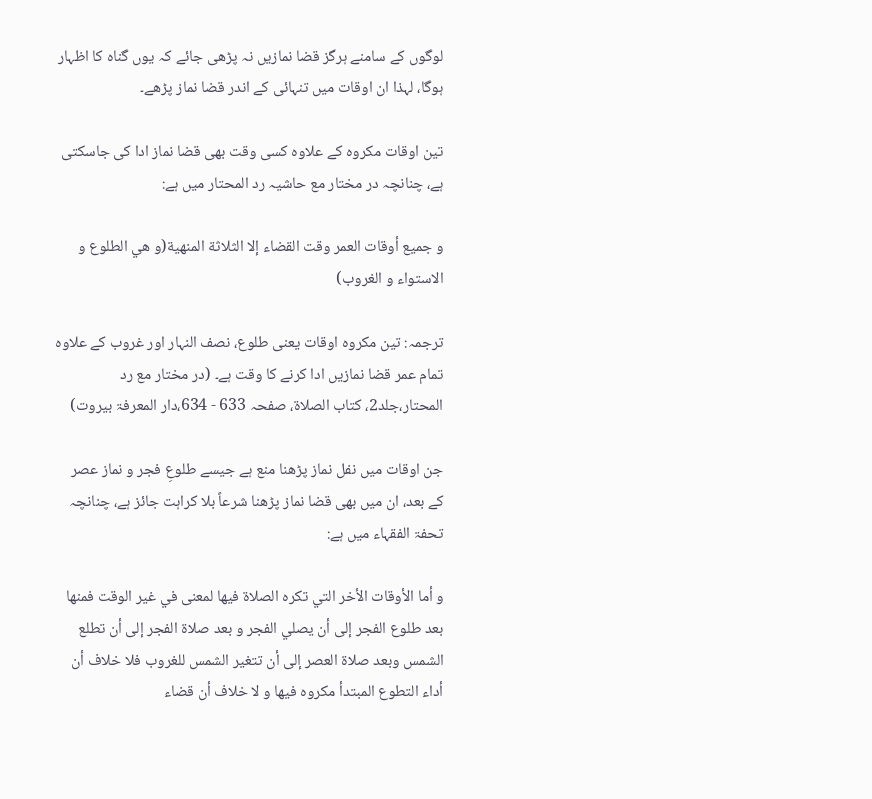لوگوں کے سامنے ہرگز قضا نمازیں نہ پڑھی جائے کہ یوں گناہ کا اظہار ہوگا، لہذا ان اوقات میں تنہائی کے اندر قضا نماز پڑھے۔

تین اوقات مكروه كے علاوہ کسی وقت بھی قضا نماز ادا کی جاسکتی ہے، چنانچہ در مختار مع حاشیہ رد المحتار میں ہے:

و جمیع أوقات العمر وقت القضاء إلا الثلاثة المنھیة(و ھي الطلوع و الاستواء و الغروب)

ترجمہ: تین مکروہ اوقات یعنی طلوع، نصف النہار اور غروب کے علاوہ تمام عمر قضا نمازیں ادا کرنے کا وقت ہے۔ (در مختار مع رد المحتار،جلد2، کتاب الصلاة، صفحہ 633 - 634،دار المعرفۃ بیروت)

جن اوقات میں نفل نماز پڑھنا منع ہے جیسے طلوعِ فجر و نماز عصر کے بعد، ان میں بھی قضا نماز پڑھنا شرعاً بلا کراہت جائز ہے، چنانچہ تحفۃ الفقہاء میں ہے:

و أما الأوقات الأخر التي تكره الصلاة فيها لمعنى في غير الوقت فمنها بعد طلوع الفجر إلى أن يصلي الفجر و بعد صلاة الفجر إلى أن تطلع الشمس وبعد صلاة العصر إلى أن تتغير الشمس للغروب فلا خلاف أن أداء التطوع المبتدأ مكروه فيها و لا خلاف أن قضاء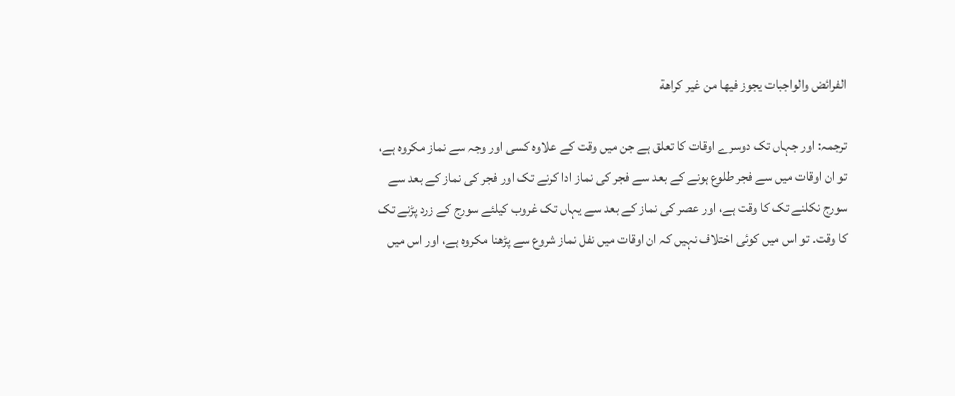الفرائض والواجبات يجوز فيها من غير كراهة

ترجمہ: اور جہاں تک دوسرے اوقات کا تعلق ہے جن میں وقت کے علاوہ کسی اور وجہ سے نماز مکروہ ہے، تو ان اوقات میں سے فجر طلوع ہونے کے بعد سے فجر کی نماز ادا کرنے تک اور فجر کی نماز کے بعد سے سورج نکلنے تک کا وقت ہے، اور عصر کی نماز کے بعد سے یہاں تک غروب کیلئے سورج کے زرد پڑنے تک کا وقت۔ تو اس میں کوئی اختلاف نہیں کہ ان اوقات میں نفل نماز شروع سے پڑھنا مکروہ ہے، اور اس میں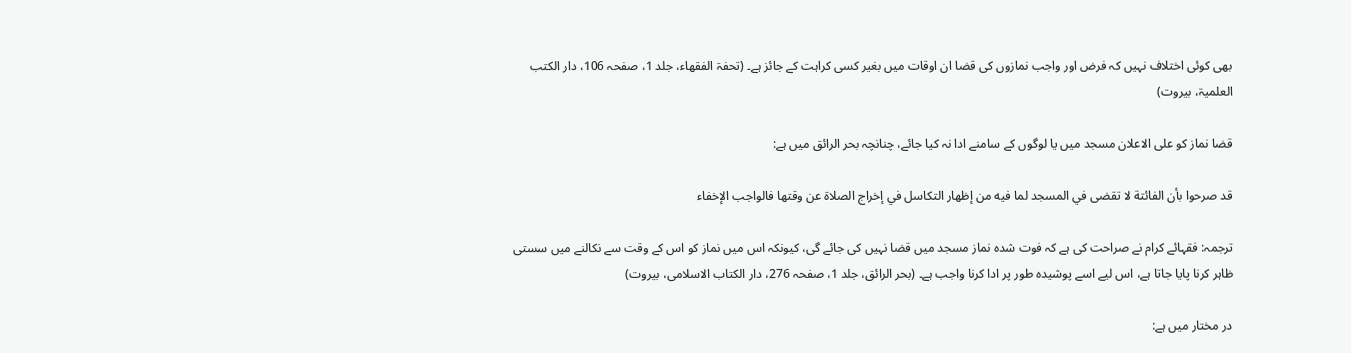بھی کوئی اختلاف نہیں کہ فرض اور واجب نمازوں کی قضا ان اوقات میں بغیر کسی کراہت کے جائز ہے۔ (تحفۃ الفقھاء، جلد 1، صفحہ 106، دار الکتب العلمیۃ، بیروت)

قضا نماز کو علی الاعلان مسجد میں یا لوگوں کے سامنے ادا نہ کیا جائے، چنانچہ بحر الرائق میں ہے:

قد صرحوا بأن الفائتة لا تقضى في المسجد لما فيه من إظهار التكاسل في إخراج الصلاة عن وقتها فالواجب الإخفاء

ترجمہ: فقہائے کرام نے صراحت کی ہے کہ فوت شدہ نماز مسجد میں قضا نہیں کی جائے گی، کیونکہ اس میں نماز کو اس کے وقت سے نکالنے میں سستی ظاہر کرنا پایا جاتا ہے، اس لیے اسے پوشیدہ طور پر ادا کرنا واجب ہے۔ (بحر الرائق، جلد 1، صفحہ 276، دار الکتاب الاسلامی، بیروت)

در مختار میں ہے: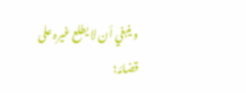و ینبغي أن لا یطلع غیرہ علی قضائہ؛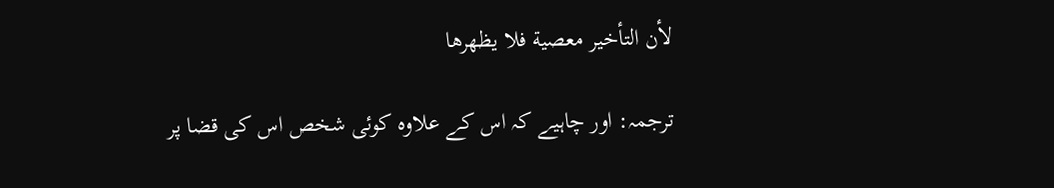لأن التأخیر معصیة فلا یظھرھا

ترجمہ: اور چاہیے کہ اس کے علاوہ کوئی شخص اس کی قضا پر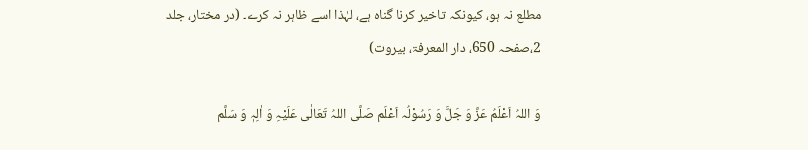مطلع نہ ہو، کیونکہ تاخیر کرنا گناہ ہے، لہٰذا اسے ظاہر نہ کرے۔ (در مختار، جلد 2،صفحہ 650، دار المعرفۃ، بیروت)

وَ اللہُ اَعْلَمُ عَزَّ وَ جَلَّ وَ رَسُوْلُہ اَعْلَم صَلَّی اللہُ تَعَالٰی عَلَیْہِ وَ اٰلِہٖ وَ سَلَّم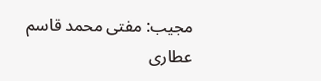مجیب: مفتی محمد قاسم عطاری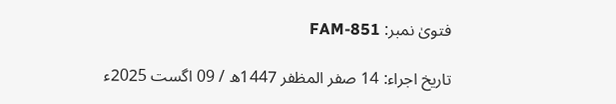فتویٰ نمبر: FAM-851

تاریخ اجراء: 14 صفر المظفر 1447ھ / 09 اگست 2025ء